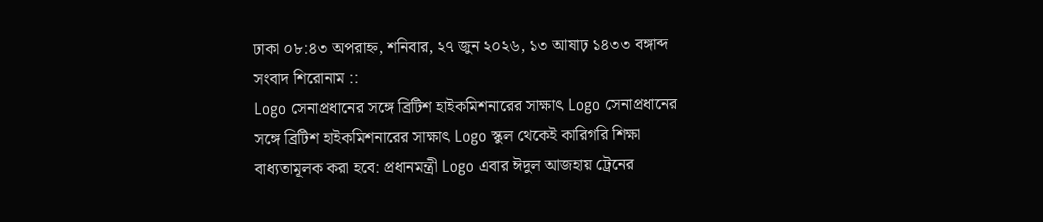ঢাকা ০৮:৪৩ অপরাহ্ন, শনিবার, ২৭ জুন ২০২৬, ১৩ আষাঢ় ১৪৩৩ বঙ্গাব্দ
সংবাদ শিরোনাম ::
Logo সেনাপ্রধানের সঙ্গে ব্রিটিশ হাইকমিশনারের সাক্ষাৎ Logo সেনাপ্রধানের সঙ্গে ব্রিটিশ হাইকমিশনারের সাক্ষাৎ Logo স্কুল থেকেই কারিগরি শিক্ষা বাধ্যতামূলক করা হবে: প্রধানমন্ত্রী Logo এবার ঈদুল আজহায় ট্রেনের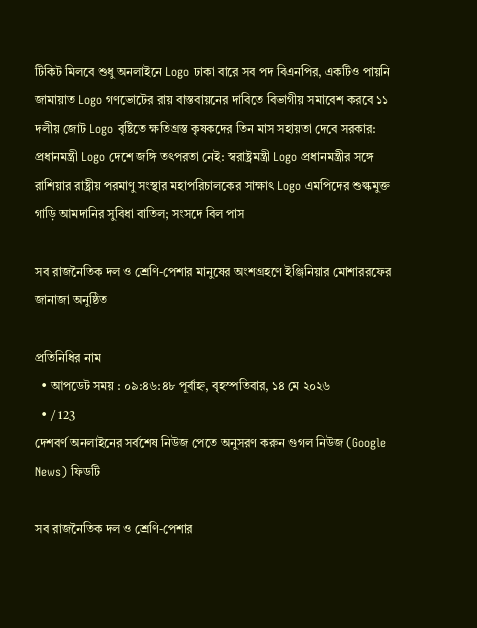টিকিট মিলবে শুধু অনলাইনে Logo ঢাকা বারে সব পদ বিএনপির, একটিও পায়নি জামায়াত Logo গণভোটের রায় বাস্তবায়নের দাবিতে বিভাগীয় সমাবেশ করবে ১১ দলীয় জোট Logo বৃষ্টিতে ক্ষতিগ্রস্ত কৃষকদের তিন মাস সহায়তা দেবে সরকার: প্রধানমন্ত্রী Logo দেশে জঙ্গি তৎপরতা নেই: স্বরাষ্ট্রমন্ত্রী Logo প্রধানমন্ত্রীর সঙ্গে রাশিয়ার রাষ্ট্রীয় পরমাণু সংস্থার মহাপরিচালকের সাক্ষাৎ Logo এমপিদের শুল্কমুক্ত গাড়ি আমদানির সুবিধা বাতিল; সংসদে বিল পাস

সব রাজনৈতিক দল ও শ্রেণি-পেশার মানুষের অংশগ্রহণে ইঞ্জিনিয়ার মোশাররফের জানাজা অনুষ্ঠিত

প্রতিনিধির নাম
  • আপডেট সময় : ০৯:৪৬:৪৮ পূর্বাহ্ন, বৃহস্পতিবার, ১৪ মে ২০২৬
  • / 123
দেশবর্ণ অনলাইনের সর্বশেষ নিউজ পেতে অনুসরণ করুন গুগল নিউজ (Google News) ফিডটি

সব রাজনৈতিক দল ও শ্রেণি-পেশার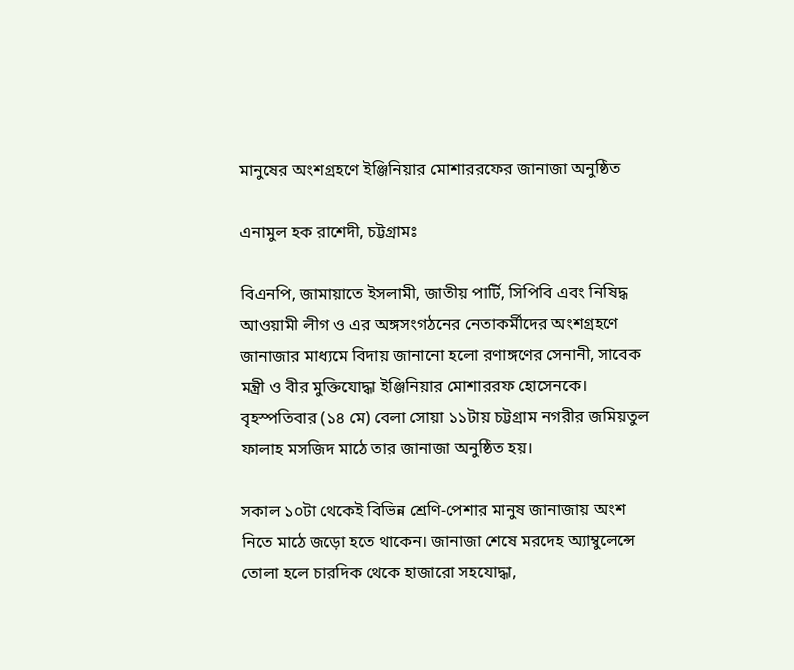মানুষের অংশগ্রহণে ইঞ্জিনিয়ার মোশাররফের জানাজা অনুষ্ঠিত

এনামুল হক রাশেদী, চট্টগ্রামঃ

বিএনপি, জামায়াতে ইসলামী, জাতীয় পার্টি, সিপিবি এবং নিষিদ্ধ আওয়ামী লীগ ও এর অঙ্গসংগঠনের নেতাকর্মীদের অংশগ্রহণে জানাজার মাধ্যমে বিদায় জানানো হলো রণাঙ্গণের সেনানী, সাবেক মন্ত্রী ও বীর মুক্তিযোদ্ধা ইঞ্জিনিয়ার মোশাররফ হোসেনকে। বৃহস্পতিবার (১৪ মে) বেলা সোয়া ১১টায় চট্টগ্রাম নগরীর জমিয়তুল ফালাহ মসজিদ মাঠে তার জানাজা অনুষ্ঠিত হয়।

সকাল ১০টা থেকেই বিভিন্ন শ্রেণি-পেশার মানুষ জানাজায় অংশ নিতে মাঠে জড়ো হতে থাকেন। জানাজা শেষে মরদেহ অ্যাম্বুলেন্সে তোলা হলে চারদিক থেকে হাজারো সহযোদ্ধা,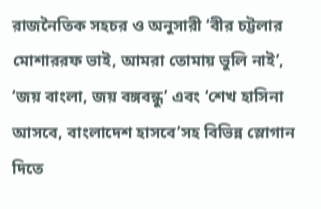রাজনৈতিক সহচর ও অনুসারী ‘বীর চট্টলার মোশাররফ ভাই, আমরা তোমায় ভুলি নাই’, ‘জয় বাংলা, জয় বঙ্গবন্ধু’ এবং ‘শেখ হাসিনা আসবে, বাংলাদেশ হাসবে’সহ বিভিন্ন স্লোগান দিতে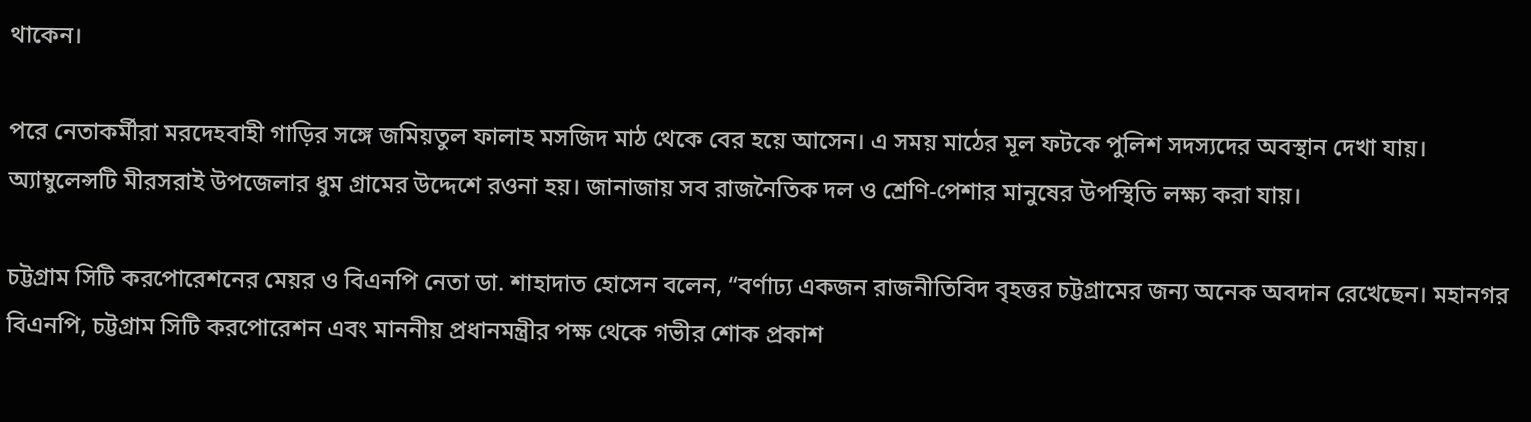থাকেন।

পরে নেতাকর্মীরা মরদেহবাহী গাড়ির সঙ্গে জমিয়তুল ফালাহ মসজিদ মাঠ থেকে বের হয়ে আসেন। এ সময় মাঠের মূল ফটকে পুলিশ সদস্যদের অবস্থান দেখা যায়। অ্যাম্বুলেন্সটি মীরসরাই উপজেলার ধুম গ্রামের উদ্দেশে রওনা হয়। জানাজায় সব রাজনৈতিক দল ও শ্রেণি-পেশার মানুষের উপস্থিতি লক্ষ্য করা যায়।

চট্টগ্রাম সিটি করপোরেশনের মেয়র ও বিএনপি নেতা ডা. শাহাদাত হোসেন বলেন, “বর্ণাঢ্য একজন রাজনীতিবিদ বৃহত্তর চট্টগ্রামের জন্য অনেক অবদান রেখেছেন। মহানগর বিএনপি, চট্টগ্রাম সিটি করপোরেশন এবং মাননীয় প্রধানমন্ত্রীর পক্ষ থেকে গভীর শোক প্রকাশ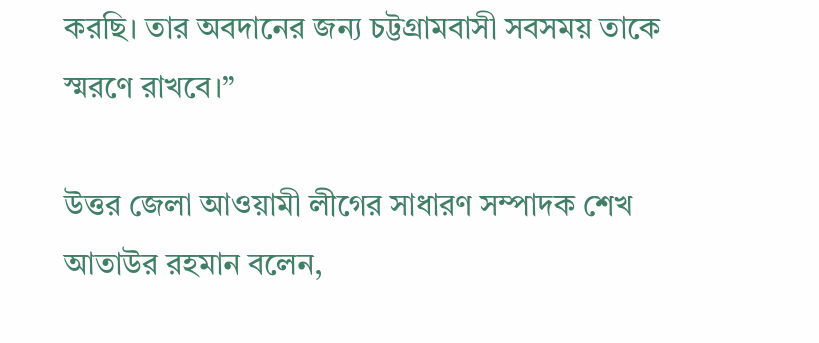করছি। তার অবদানের জন্য চট্টগ্রামবাসী সবসময় তাকে স্মরণে রাখবে।”

উত্তর জেলা আওয়ামী লীগের সাধারণ সম্পাদক শেখ আতাউর রহমান বলেন,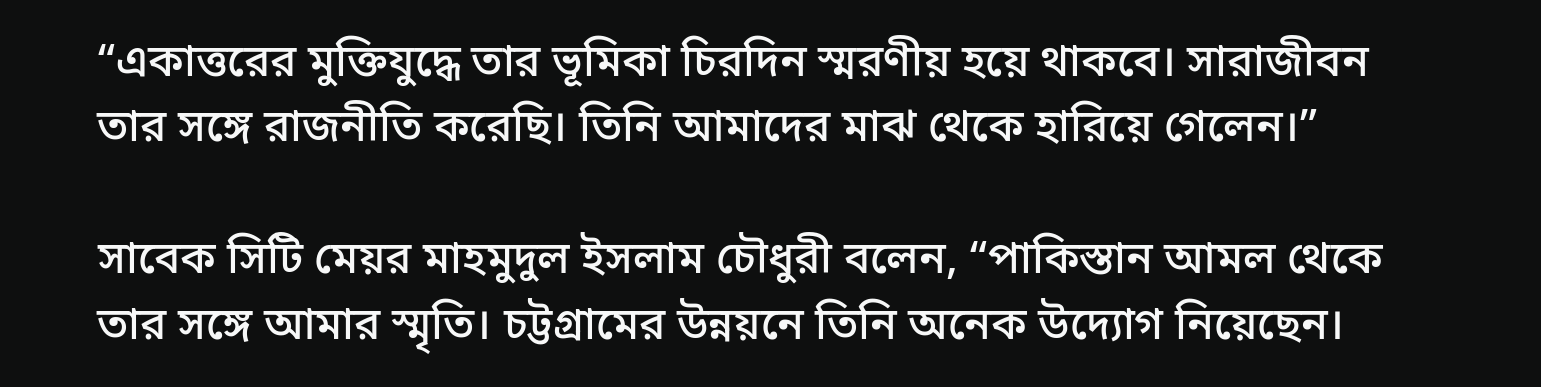“একাত্তরের মুক্তিযুদ্ধে তার ভূমিকা চিরদিন স্মরণীয় হয়ে থাকবে। সারাজীবন তার সঙ্গে রাজনীতি করেছি। তিনি আমাদের মাঝ থেকে হারিয়ে গেলেন।”

সাবেক সিটি মেয়র মাহমুদুল ইসলাম চৌধুরী বলেন, “পাকিস্তান আমল থেকে তার সঙ্গে আমার স্মৃতি। চট্টগ্রামের উন্নয়নে তিনি অনেক উদ্যোগ নিয়েছেন।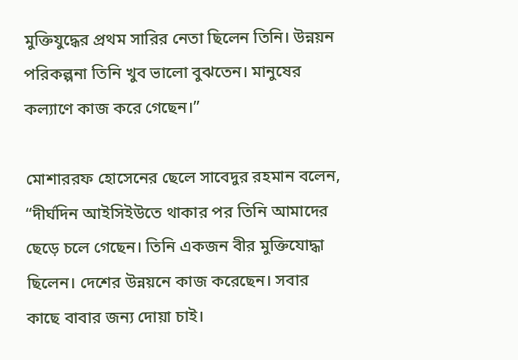মুক্তিযুদ্ধের প্রথম সারির নেতা ছিলেন তিনি। উন্নয়ন পরিকল্পনা তিনি খুব ভালো বুঝতেন। মানুষের কল্যাণে কাজ করে গেছেন।”

মোশাররফ হোসেনের ছেলে সাবেদুর রহমান বলেন, “দীর্ঘদিন আইসিইউতে থাকার পর তিনি আমাদের ছেড়ে চলে গেছেন। তিনি একজন বীর মুক্তিযোদ্ধা ছিলেন। দেশের উন্নয়নে কাজ করেছেন। সবার কাছে বাবার জন্য দোয়া চাই।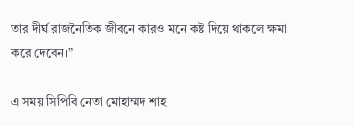তার দীর্ঘ রাজনৈতিক জীবনে কারও মনে কষ্ট দিয়ে থাকলে ক্ষমা করে দেবেন।”

এ সময় সিপিবি নেতা মোহাম্মদ শাহ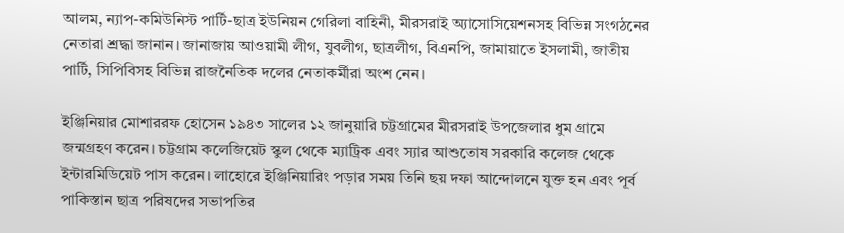আলম, ন্যাপ-কমিউনিস্ট পার্টি-ছাত্র ইউনিয়ন গেরিলা বাহিনী, মীরসরাই অ্যাসোসিয়েশনসহ বিভিন্ন সংগঠনের নেতারা শ্রদ্ধা জানান। জানাজায় আওয়ামী লীগ, যুবলীগ, ছাত্রলীগ, বিএনপি, জামায়াতে ইসলামী, জাতীয় পার্টি, সিপিবিসহ বিভিন্ন রাজনৈতিক দলের নেতাকর্মীরা অংশ নেন।

ইঞ্জিনিয়ার মোশাররফ হোসেন ১৯৪৩ সালের ১২ জানুয়ারি চট্টগ্রামের মীরসরাই উপজেলার ধুম গ্রামে জন্মগ্রহণ করেন। চট্টগ্রাম কলেজিয়েট স্কুল থেকে ম্যাট্রিক এবং স্যার আশুতোষ সরকারি কলেজ থেকে ইন্টারমিডিয়েট পাস করেন। লাহোরে ইঞ্জিনিয়ারিং পড়ার সময় তিনি ছয় দফা আন্দোলনে যুক্ত হন এবং পূর্ব পাকিস্তান ছাত্র পরিষদের সভাপতির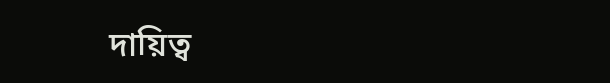দায়িত্ব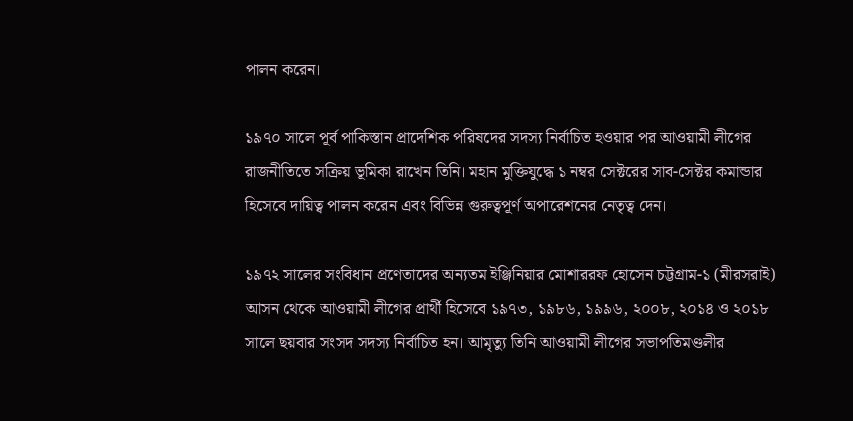পালন করেন।

১৯৭০ সালে পূর্ব পাকিস্তান প্রাদেশিক পরিষদের সদস্য নির্বাচিত হওয়ার পর আওয়ামী লীগের রাজনীতিতে সক্রিয় ভূমিকা রাখেন তিনি। মহান মুক্তিযুদ্ধে ১ নম্বর সেক্টরের সাব-সেক্টর কমান্ডার হিসেবে দায়িত্ব পালন করেন এবং বিভিন্ন গুরুত্বপূর্ণ অপারেশনের নেতৃত্ব দেন।

১৯৭২ সালের সংবিধান প্রণেতাদের অন্যতম ইঞ্জিনিয়ার মোশাররফ হোসেন চট্টগ্রাম-১ (মীরসরাই) আসন থেকে আওয়ামী লীগের প্রার্থী হিসেবে ১৯৭৩, ১৯৮৬, ১৯৯৬, ২০০৮, ২০১৪ ও ২০১৮ সালে ছয়বার সংসদ সদস্য নির্বাচিত হন। আমৃত্যু তিনি আওয়ামী লীগের সভাপতিমণ্ডলীর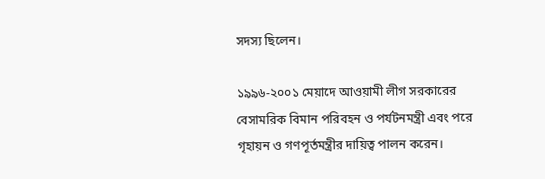সদস্য ছিলেন।

১৯৯৬-২০০১ মেয়াদে আওয়ামী লীগ সরকারের বেসামরিক বিমান পরিবহন ও পর্যটনমন্ত্রী এবং পরে গৃহায়ন ও গণপূর্তমন্ত্রীর দায়িত্ব পালন করেন।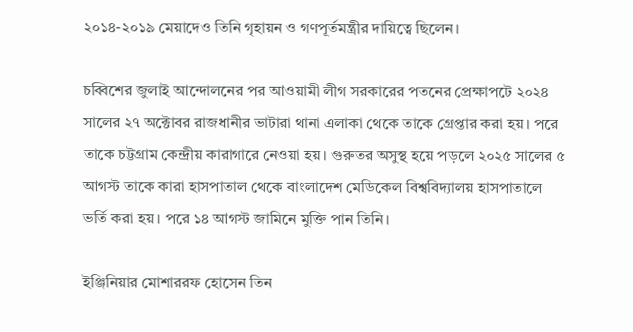২০১৪-২০১৯ মেয়াদেও তিনি গৃহায়ন ও গণপূর্তমন্ত্রীর দায়িত্বে ছিলেন।

চব্বিশের জুলাই আন্দোলনের পর আওয়ামী লীগ সরকারের পতনের প্রেক্ষাপটে ২০২৪ সালের ২৭ অক্টোবর রাজধানীর ভাটারা থানা এলাকা থেকে তাকে গ্রেপ্তার করা হয়। পরে তাকে চট্টগ্রাম কেন্দ্রীয় কারাগারে নেওয়া হয়। গুরুতর অসুস্থ হয়ে পড়লে ২০২৫ সালের ৫ আগস্ট তাকে কারা হাসপাতাল থেকে বাংলাদেশ মেডিকেল বিশ্ববিদ্যালয় হাসপাতালে ভর্তি করা হয়। পরে ১৪ আগস্ট জামিনে মুক্তি পান তিনি।

ইঞ্জিনিয়ার মোশাররফ হোসেন তিন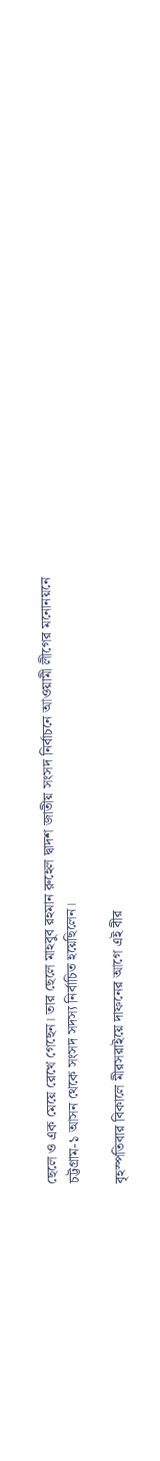ছেলে ও এক মেয়ে রেখে গেছেন। তার ছেলে মাহবুব রহমান রুহেল দ্বাদশ জাতীয় সংসদ নির্বাচনে আওয়ামী লীগের মনোনয়নে চট্টগ্রাম-১ আসন থেকে সংসদ সদস্য নির্বাচিত হয়েছিলেন।

বৃহস্পতিবার বিকালে মীরসরাইয়ে দাফনের আগে এই বীর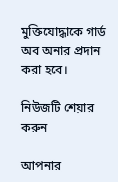মুক্তিযোদ্ধাকে গার্ড অব অনার প্রদান করা হবে।

নিউজটি শেয়ার করুন

আপনার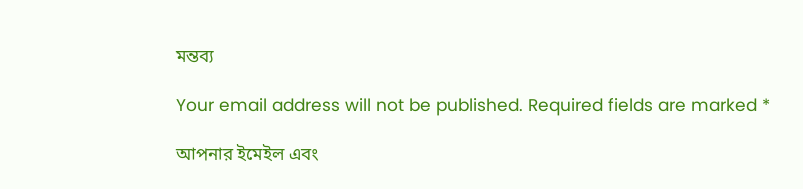মন্তব্য

Your email address will not be published. Required fields are marked *

আপনার ইমেইল এবং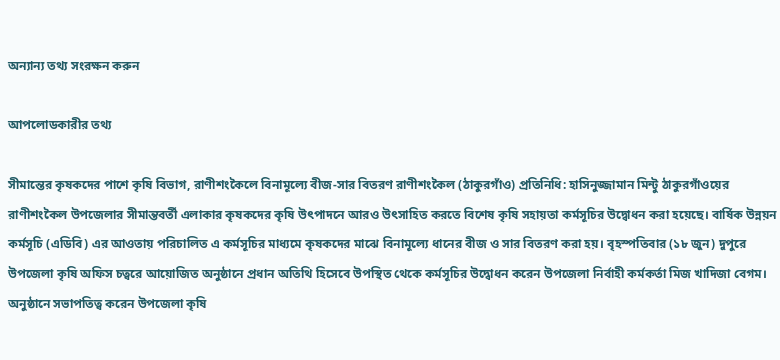অন্যান্য তথ্য সংরক্ষন করুন

আপলোডকারীর তথ্য

সীমান্তের কৃষকদের পাশে কৃষি বিভাগ, রাণীশংকৈলে বিনামূল্যে বীজ-সার বিতরণ রাণীশংকৈল (ঠাকুরগাঁও) প্রতিনিধি: হাসিনুজ্জামান মিন্টু ঠাকুরগাঁওয়ের রাণীশংকৈল উপজেলার সীমান্তবর্তী এলাকার কৃষকদের কৃষি উৎপাদনে আরও উৎসাহিত করতে বিশেষ কৃষি সহায়তা কর্মসূচির উদ্বোধন করা হয়েছে। বার্ষিক উন্নয়ন কর্মসূচি (এডিবি) এর আওতায় পরিচালিত এ কর্মসূচির মাধ্যমে কৃষকদের মাঝে বিনামূল্যে ধানের বীজ ও সার বিতরণ করা হয়। বৃহস্পতিবার (১৮ জুন) দুপুরে উপজেলা কৃষি অফিস চত্বরে আয়োজিত অনুষ্ঠানে প্রধান অতিথি হিসেবে উপস্থিত থেকে কর্মসূচির উদ্বোধন করেন উপজেলা নির্বাহী কর্মকর্তা মিজ খাদিজা বেগম। অনুষ্ঠানে সভাপতিত্ব করেন উপজেলা কৃষি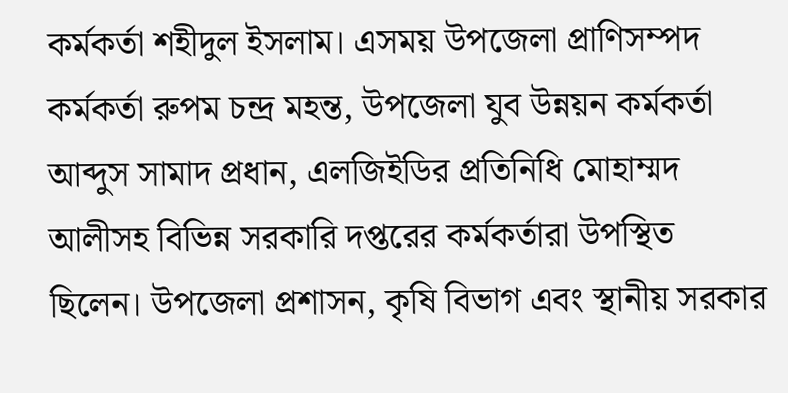কর্মকর্তা শহীদুল ইসলাম। এসময় উপজেলা প্রাণিসম্পদ কর্মকর্তা রুপম চন্দ্র মহন্ত, উপজেলা যুব উন্নয়ন কর্মকর্তা আব্দুস সামাদ প্রধান, এলজিইডির প্রতিনিধি মোহাম্মদ আলীসহ বিভিন্ন সরকারি দপ্তরের কর্মকর্তারা উপস্থিত ছিলেন। উপজেলা প্রশাসন, কৃষি বিভাগ এবং স্থানীয় সরকার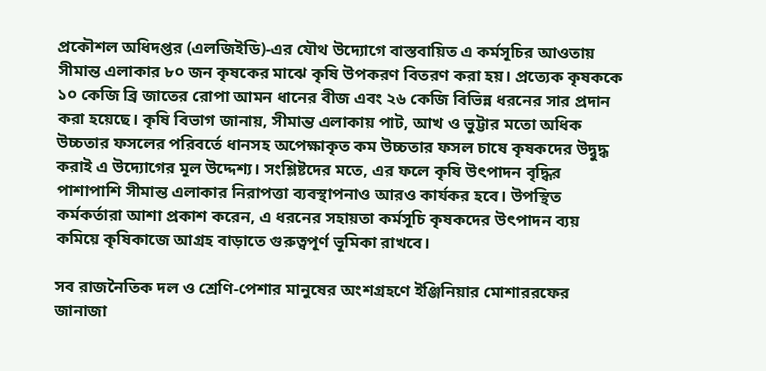প্রকৌশল অধিদপ্তর (এলজিইডি)-এর যৌথ উদ্যোগে বাস্তবায়িত এ কর্মসূচির আওতায় সীমান্ত এলাকার ৮০ জন কৃষকের মাঝে কৃষি উপকরণ বিতরণ করা হয়। প্রত্যেক কৃষককে ১০ কেজি ব্রি জাতের রোপা আমন ধানের বীজ এবং ২৬ কেজি বিভিন্ন ধরনের সার প্রদান করা হয়েছে। কৃষি বিভাগ জানায়, সীমান্ত এলাকায় পাট, আখ ও ভুট্টার মতো অধিক উচ্চতার ফসলের পরিবর্তে ধানসহ অপেক্ষাকৃত কম উচ্চতার ফসল চাষে কৃষকদের উদ্বুদ্ধ করাই এ উদ্যোগের মূল উদ্দেশ্য। সংশ্লিষ্টদের মতে, এর ফলে কৃষি উৎপাদন বৃদ্ধির পাশাপাশি সীমান্ত এলাকার নিরাপত্তা ব্যবস্থাপনাও আরও কার্যকর হবে। উপস্থিত কর্মকর্তারা আশা প্রকাশ করেন, এ ধরনের সহায়তা কর্মসূচি কৃষকদের উৎপাদন ব্যয় কমিয়ে কৃষিকাজে আগ্রহ বাড়াতে গুরুত্বপূর্ণ ভূমিকা রাখবে।

সব রাজনৈতিক দল ও শ্রেণি-পেশার মানুষের অংশগ্রহণে ইঞ্জিনিয়ার মোশাররফের জানাজা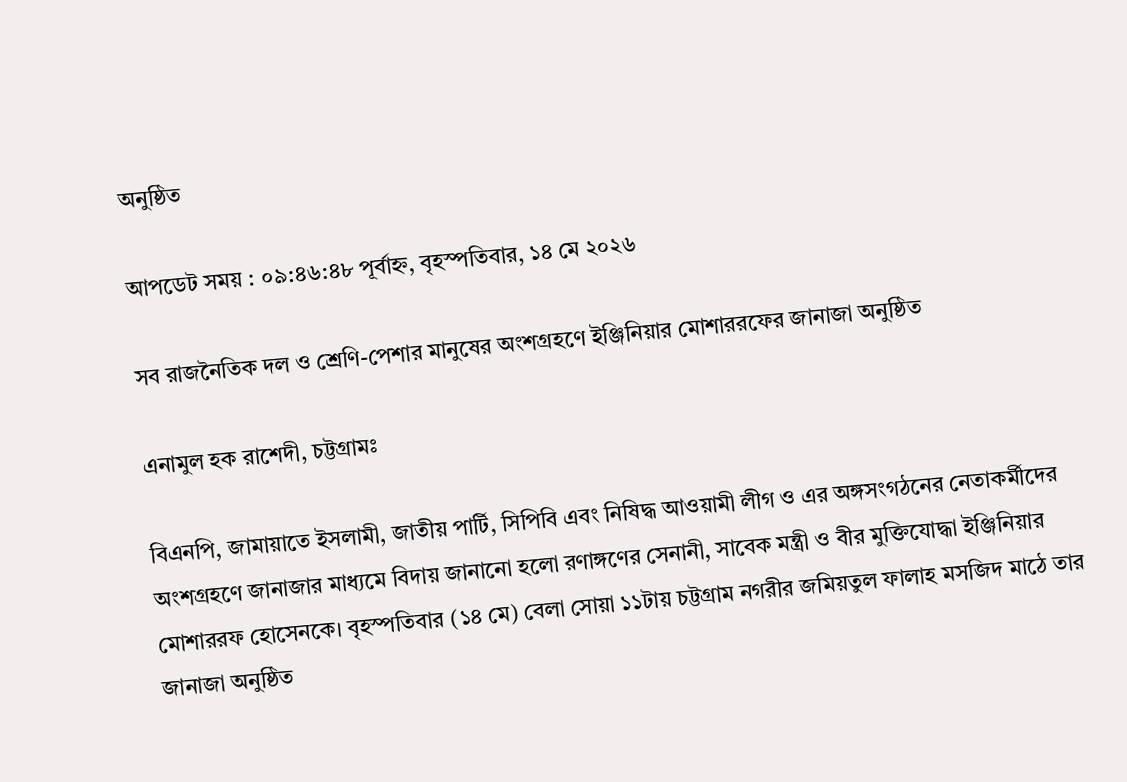অনুষ্ঠিত

আপডেট সময় : ০৯:৪৬:৪৮ পূর্বাহ্ন, বৃহস্পতিবার, ১৪ মে ২০২৬

সব রাজনৈতিক দল ও শ্রেণি-পেশার মানুষের অংশগ্রহণে ইঞ্জিনিয়ার মোশাররফের জানাজা অনুষ্ঠিত

এনামুল হক রাশেদী, চট্টগ্রামঃ

বিএনপি, জামায়াতে ইসলামী, জাতীয় পার্টি, সিপিবি এবং নিষিদ্ধ আওয়ামী লীগ ও এর অঙ্গসংগঠনের নেতাকর্মীদের অংশগ্রহণে জানাজার মাধ্যমে বিদায় জানানো হলো রণাঙ্গণের সেনানী, সাবেক মন্ত্রী ও বীর মুক্তিযোদ্ধা ইঞ্জিনিয়ার মোশাররফ হোসেনকে। বৃহস্পতিবার (১৪ মে) বেলা সোয়া ১১টায় চট্টগ্রাম নগরীর জমিয়তুল ফালাহ মসজিদ মাঠে তার জানাজা অনুষ্ঠিত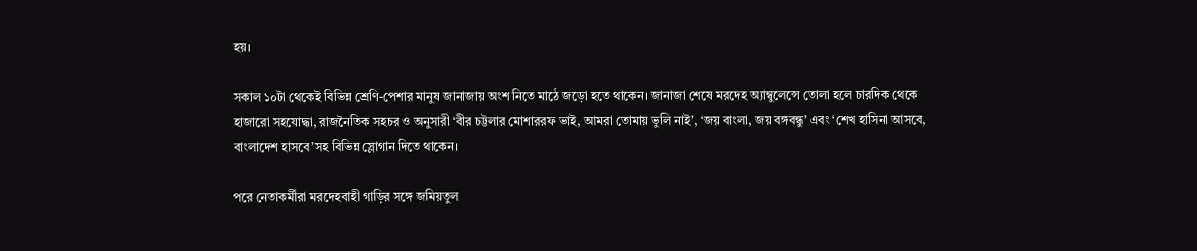হয়।

সকাল ১০টা থেকেই বিভিন্ন শ্রেণি-পেশার মানুষ জানাজায় অংশ নিতে মাঠে জড়ো হতে থাকেন। জানাজা শেষে মরদেহ অ্যাম্বুলেন্সে তোলা হলে চারদিক থেকে হাজারো সহযোদ্ধা, রাজনৈতিক সহচর ও অনুসারী ‘বীর চট্টলার মোশাররফ ভাই, আমরা তোমায় ভুলি নাই’, ‘জয় বাংলা, জয় বঙ্গবন্ধু’ এবং ‘শেখ হাসিনা আসবে, বাংলাদেশ হাসবে’সহ বিভিন্ন স্লোগান দিতে থাকেন।

পরে নেতাকর্মীরা মরদেহবাহী গাড়ির সঙ্গে জমিয়তুল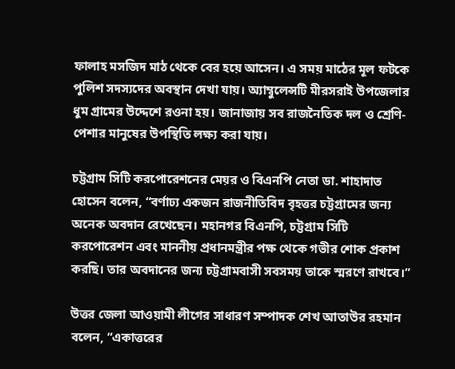ফালাহ মসজিদ মাঠ থেকে বের হয়ে আসেন। এ সময় মাঠের মূল ফটকে পুলিশ সদস্যদের অবস্থান দেখা যায়। অ্যাম্বুলেন্সটি মীরসরাই উপজেলার ধুম গ্রামের উদ্দেশে রওনা হয়। জানাজায় সব রাজনৈতিক দল ও শ্রেণি-পেশার মানুষের উপস্থিতি লক্ষ্য করা যায়।

চট্টগ্রাম সিটি করপোরেশনের মেয়র ও বিএনপি নেতা ডা. শাহাদাত হোসেন বলেন, “বর্ণাঢ্য একজন রাজনীতিবিদ বৃহত্তর চট্টগ্রামের জন্য অনেক অবদান রেখেছেন। মহানগর বিএনপি, চট্টগ্রাম সিটি করপোরেশন এবং মাননীয় প্রধানমন্ত্রীর পক্ষ থেকে গভীর শোক প্রকাশ করছি। তার অবদানের জন্য চট্টগ্রামবাসী সবসময় তাকে স্মরণে রাখবে।”

উত্তর জেলা আওয়ামী লীগের সাধারণ সম্পাদক শেখ আতাউর রহমান বলেন, “একাত্তরের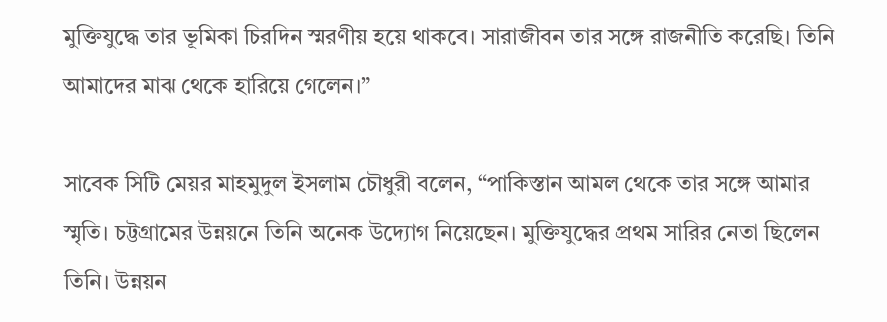মুক্তিযুদ্ধে তার ভূমিকা চিরদিন স্মরণীয় হয়ে থাকবে। সারাজীবন তার সঙ্গে রাজনীতি করেছি। তিনি আমাদের মাঝ থেকে হারিয়ে গেলেন।”

সাবেক সিটি মেয়র মাহমুদুল ইসলাম চৌধুরী বলেন, “পাকিস্তান আমল থেকে তার সঙ্গে আমার স্মৃতি। চট্টগ্রামের উন্নয়নে তিনি অনেক উদ্যোগ নিয়েছেন। মুক্তিযুদ্ধের প্রথম সারির নেতা ছিলেন তিনি। উন্নয়ন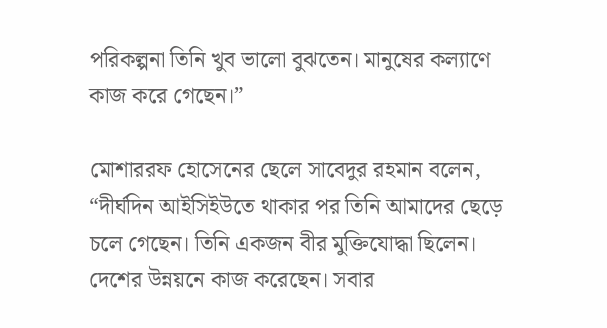পরিকল্পনা তিনি খুব ভালো বুঝতেন। মানুষের কল্যাণে কাজ করে গেছেন।”

মোশাররফ হোসেনের ছেলে সাবেদুর রহমান বলেন, “দীর্ঘদিন আইসিইউতে থাকার পর তিনি আমাদের ছেড়ে চলে গেছেন। তিনি একজন বীর মুক্তিযোদ্ধা ছিলেন। দেশের উন্নয়নে কাজ করেছেন। সবার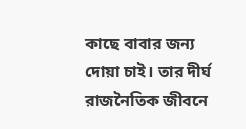কাছে বাবার জন্য দোয়া চাই। তার দীর্ঘ রাজনৈতিক জীবনে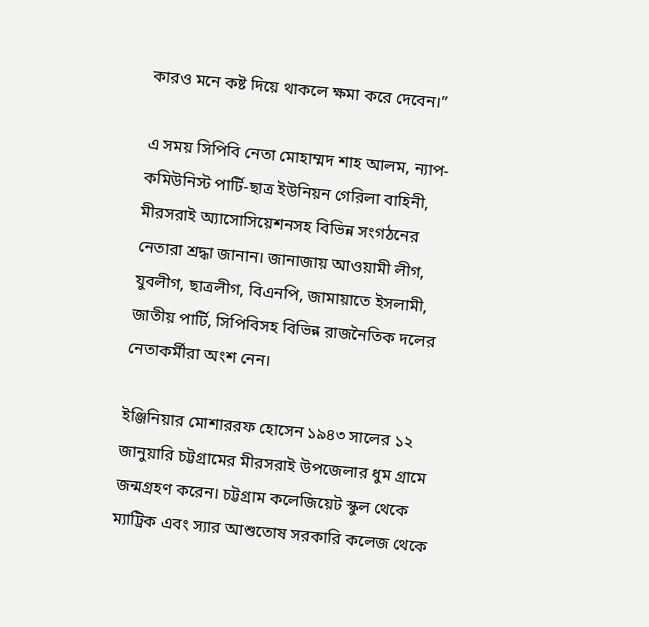কারও মনে কষ্ট দিয়ে থাকলে ক্ষমা করে দেবেন।”

এ সময় সিপিবি নেতা মোহাম্মদ শাহ আলম, ন্যাপ-কমিউনিস্ট পার্টি-ছাত্র ইউনিয়ন গেরিলা বাহিনী, মীরসরাই অ্যাসোসিয়েশনসহ বিভিন্ন সংগঠনের নেতারা শ্রদ্ধা জানান। জানাজায় আওয়ামী লীগ, যুবলীগ, ছাত্রলীগ, বিএনপি, জামায়াতে ইসলামী, জাতীয় পার্টি, সিপিবিসহ বিভিন্ন রাজনৈতিক দলের নেতাকর্মীরা অংশ নেন।

ইঞ্জিনিয়ার মোশাররফ হোসেন ১৯৪৩ সালের ১২ জানুয়ারি চট্টগ্রামের মীরসরাই উপজেলার ধুম গ্রামে জন্মগ্রহণ করেন। চট্টগ্রাম কলেজিয়েট স্কুল থেকে ম্যাট্রিক এবং স্যার আশুতোষ সরকারি কলেজ থেকে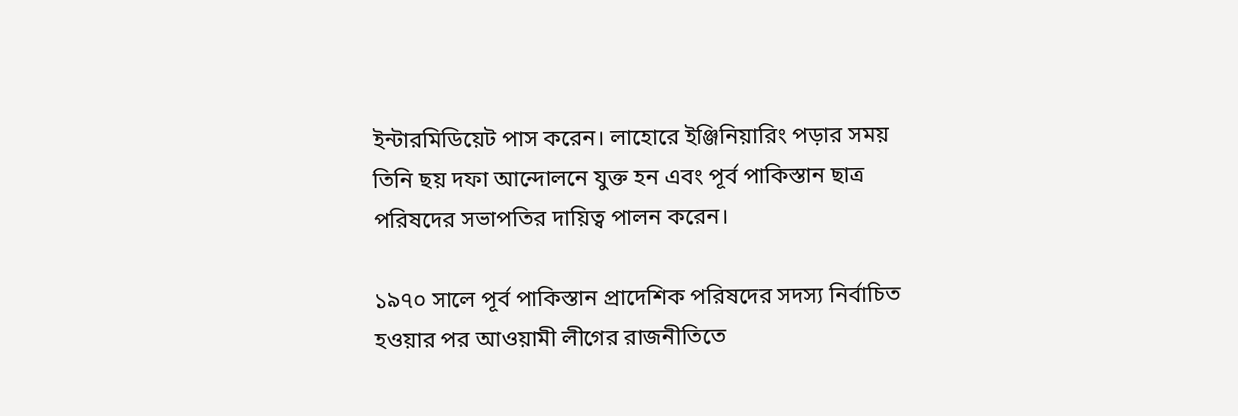ইন্টারমিডিয়েট পাস করেন। লাহোরে ইঞ্জিনিয়ারিং পড়ার সময় তিনি ছয় দফা আন্দোলনে যুক্ত হন এবং পূর্ব পাকিস্তান ছাত্র পরিষদের সভাপতির দায়িত্ব পালন করেন।

১৯৭০ সালে পূর্ব পাকিস্তান প্রাদেশিক পরিষদের সদস্য নির্বাচিত হওয়ার পর আওয়ামী লীগের রাজনীতিতে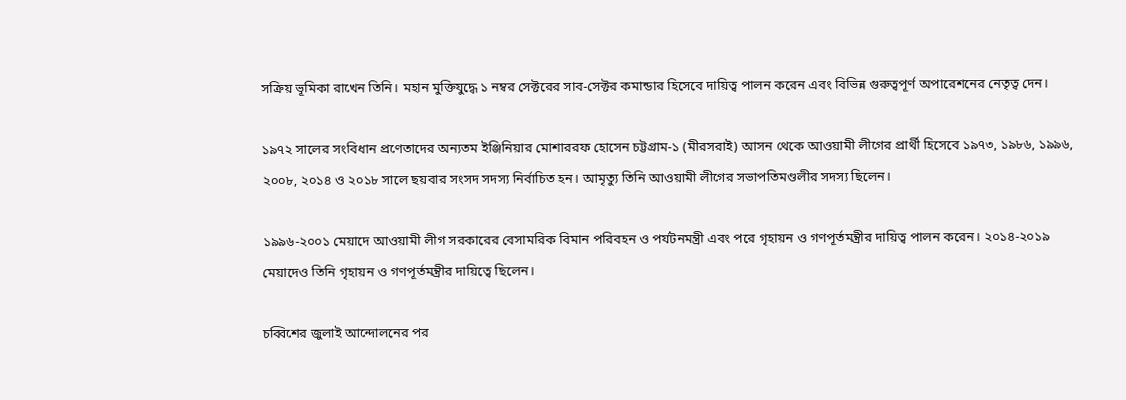সক্রিয় ভূমিকা রাখেন তিনি। মহান মুক্তিযুদ্ধে ১ নম্বর সেক্টরের সাব-সেক্টর কমান্ডার হিসেবে দায়িত্ব পালন করেন এবং বিভিন্ন গুরুত্বপূর্ণ অপারেশনের নেতৃত্ব দেন।

১৯৭২ সালের সংবিধান প্রণেতাদের অন্যতম ইঞ্জিনিয়ার মোশাররফ হোসেন চট্টগ্রাম-১ (মীরসরাই) আসন থেকে আওয়ামী লীগের প্রার্থী হিসেবে ১৯৭৩, ১৯৮৬, ১৯৯৬, ২০০৮, ২০১৪ ও ২০১৮ সালে ছয়বার সংসদ সদস্য নির্বাচিত হন। আমৃত্যু তিনি আওয়ামী লীগের সভাপতিমণ্ডলীর সদস্য ছিলেন।

১৯৯৬-২০০১ মেয়াদে আওয়ামী লীগ সরকারের বেসামরিক বিমান পরিবহন ও পর্যটনমন্ত্রী এবং পরে গৃহায়ন ও গণপূর্তমন্ত্রীর দায়িত্ব পালন করেন। ২০১৪-২০১৯ মেয়াদেও তিনি গৃহায়ন ও গণপূর্তমন্ত্রীর দায়িত্বে ছিলেন।

চব্বিশের জুলাই আন্দোলনের পর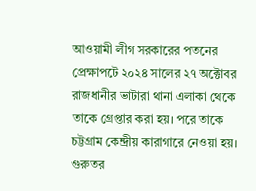আওয়ামী লীগ সরকারের পতনের প্রেক্ষাপটে ২০২৪ সালের ২৭ অক্টোবর রাজধানীর ভাটারা থানা এলাকা থেকে তাকে গ্রেপ্তার করা হয়। পরে তাকে চট্টগ্রাম কেন্দ্রীয় কারাগারে নেওয়া হয়। গুরুতর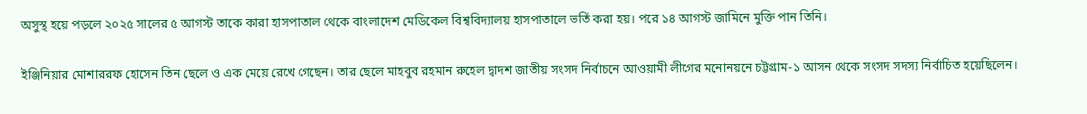অসুস্থ হয়ে পড়লে ২০২৫ সালের ৫ আগস্ট তাকে কারা হাসপাতাল থেকে বাংলাদেশ মেডিকেল বিশ্ববিদ্যালয় হাসপাতালে ভর্তি করা হয়। পরে ১৪ আগস্ট জামিনে মুক্তি পান তিনি।

ইঞ্জিনিয়ার মোশাররফ হোসেন তিন ছেলে ও এক মেয়ে রেখে গেছেন। তার ছেলে মাহবুব রহমান রুহেল দ্বাদশ জাতীয় সংসদ নির্বাচনে আওয়ামী লীগের মনোনয়নে চট্টগ্রাম-১ আসন থেকে সংসদ সদস্য নির্বাচিত হয়েছিলেন।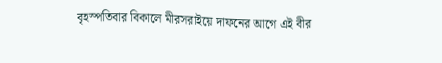বৃহস্পতিবার বিকালে মীরসরাইয়ে দাফনের আগে এই বীর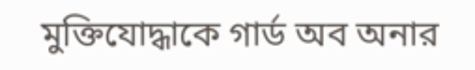মুক্তিযোদ্ধাকে গার্ড অব অনার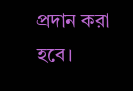প্রদান করা হবে।